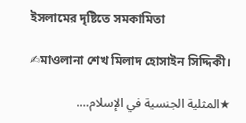ইসলামের দৃষ্টিতে সমকামিতা

✍মাওলানা শেখ মিলাদ হোসাইন সিদ্দিকী।

★المثلية الجنسية في الإسلام….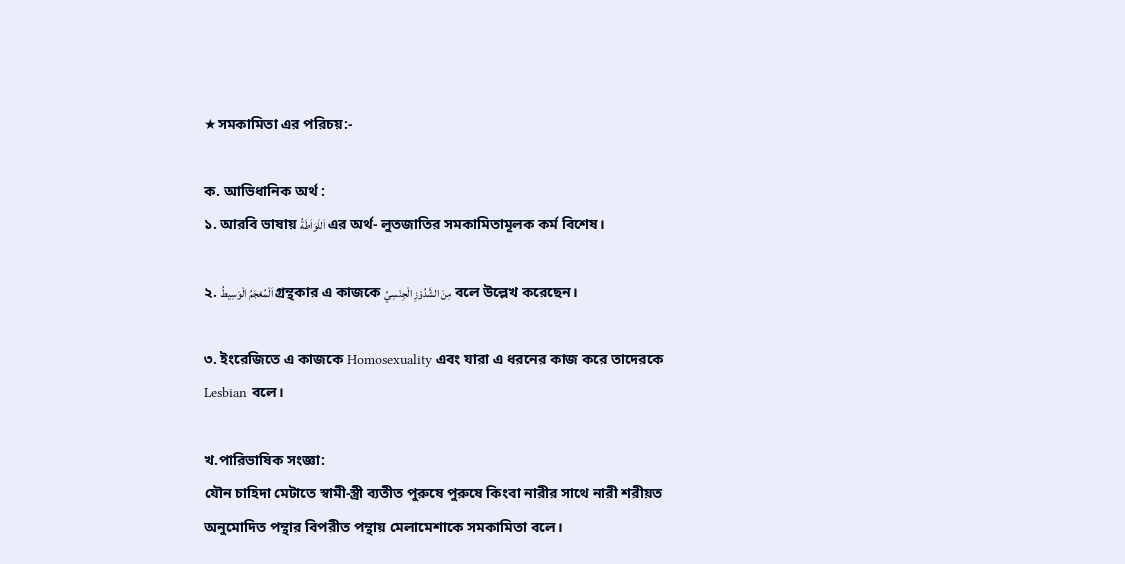★সমকামিতা এর পরিচয়:-

ক. আভিধানিক অর্থ :
১. আরবি ভাষায় اَللَوَاَطَةُ এর অর্থ- লুতজাতির সমকামিতামূলক কর্ম বিশেষ।

২. اَلْمُعْجَمُ الْوَسِيطُ গ্রন্থকার এ কাজকে مِنَ الشَّدُوْزِ الْجِنْسِيِّ বলে উল্লেখ করেছেন।

৩. ইংরেজিতে এ কাজকে Homosexuality এবং যারা এ ধরনের কাজ করে তাদেরকে Lesbian বলে।

খ.পারিভাষিক সংজ্ঞা:
যৌন চাহিদা মেটাতে স্বামী-স্ত্রী ব্যতীত পুরুষে পুরুষে কিংবা নারীর সাথে নারী শরীয়ত অনুমোদিত পন্থার বিপরীত পন্থায় মেলামেশাকে সমকামিতা বলে।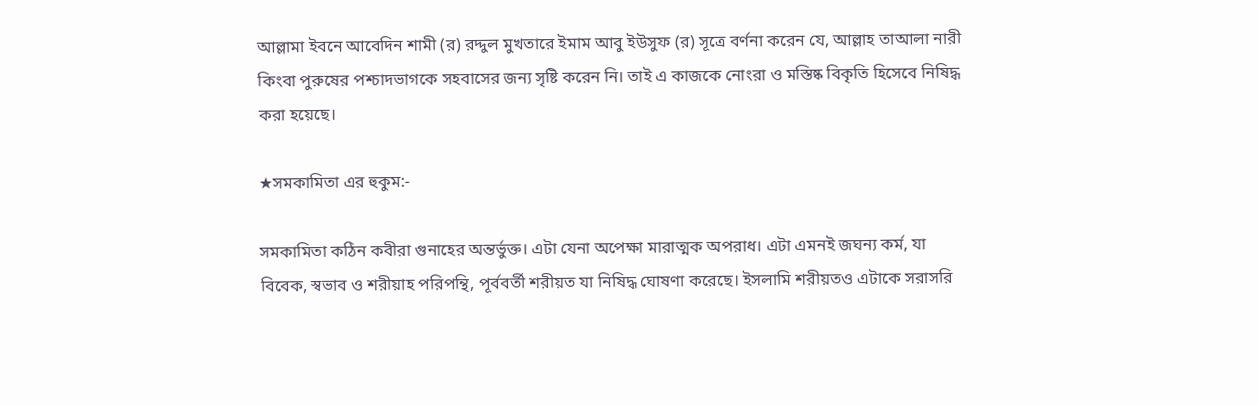আল্লামা ইবনে আবেদিন শামী (র) রদ্দুল মুখতারে ইমাম আবু ইউসুফ (র) সূত্রে বর্ণনা করেন যে, আল্লাহ তাআলা নারী কিংবা পুরুষের পশ্চাদভাগকে সহবাসের জন্য সৃষ্টি করেন নি। তাই এ কাজকে নোংরা ও মস্তিষ্ক বিকৃতি হিসেবে নিষিদ্ধ করা হয়েছে।

★সমকামিতা এর হুকুম:-

সমকামিতা কঠিন কবীরা গুনাহের অন্তর্ভুক্ত। এটা যেনা অপেক্ষা মারাত্মক অপরাধ। এটা এমনই জঘন্য কর্ম, যা বিবেক, স্বভাব ও শরীয়াহ পরিপন্থি, পূর্ববর্তী শরীয়ত যা নিষিদ্ধ ঘোষণা করেছে। ইসলামি শরীয়তও এটাকে সরাসরি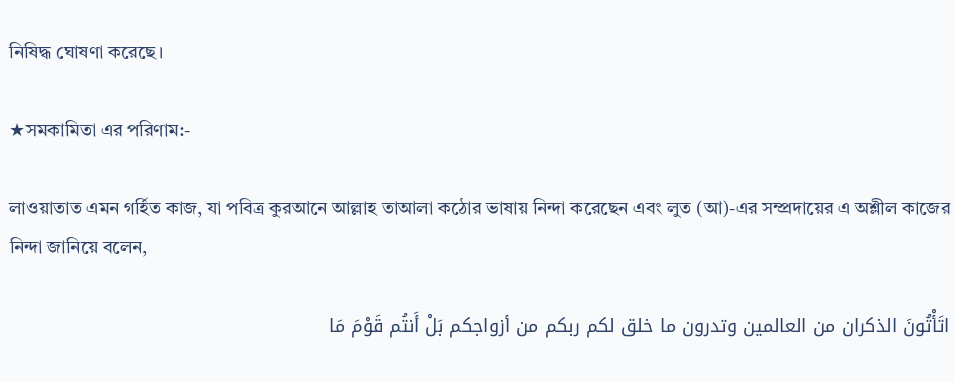নিষিদ্ধ ঘোষণা করেছে।

★সমকামিতা এর পরিণাম:-

লাওয়াতাত এমন গর্হিত কাজ, যা পবিত্র কুরআনে আল্লাহ তাআলা কঠোর ভাষায় নিন্দা করেছেন এবং লুত (আ)-এর সম্প্রদায়ের এ অশ্লীল কাজের নিন্দা জানিয়ে বলেন,

اتَأْتُونَ الذكران من العالمين وتدرون ما خلق لكم ربكم من أزواجكم بَلْ أَنتُم قَوْمَ مَا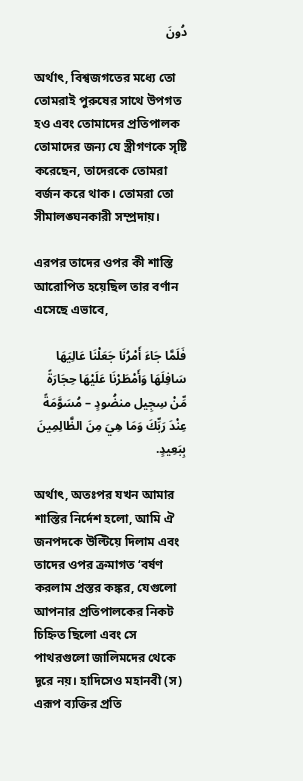دُونَ

অর্থাৎ, বিশ্বজগতের মধ্যে তো তোমরাই পুরুষের সাথে উপগত হও এবং তোমাদের প্রতিপালক তোমাদের জন্য যে স্ত্রীগণকে সৃষ্টি করেছেন, তাদেরকে তোমরা বর্জন করে থাক। তোমরা তো সীমালঙ্ঘনকারী সম্প্রদায়।

এরপর তাদের ওপর কী শাস্তি আরোপিত হয়েছিল তার বর্ণান এসেছে এভাবে,

فَلَمَّا جَاءَ أَمْرُنَا جَعَلْنَا عَالِيَهَا سَافِلَهَا وَأَمْطَرْنَا عَلَيْهَا حِجَارَةً مِّنْ سِجِيل منضُودٍ – مُسَوَّمَةً عِنْدَ رَبِّكَ وَمَا هِيَ مِنَ الظَّالِمِينَ بِبَعِيدٍ.

অর্থাৎ, অতঃপর যখন আমার শাস্তির নির্দেশ হলো, আমি ঐ জনপদকে উল্টিয়ে দিলাম এবং তাদের ওপর ক্রমাগত ‘বর্ষণ করলাম প্রস্তর কঙ্কর, যেগুলো আপনার প্রতিপালকের নিকট চিহ্নিত ছিলো এবং সে পাথরগুলো জালিমদের থেকে দূরে নয়। হাদিসেও মহানবী (স) এরূপ ব্যক্তির প্রতি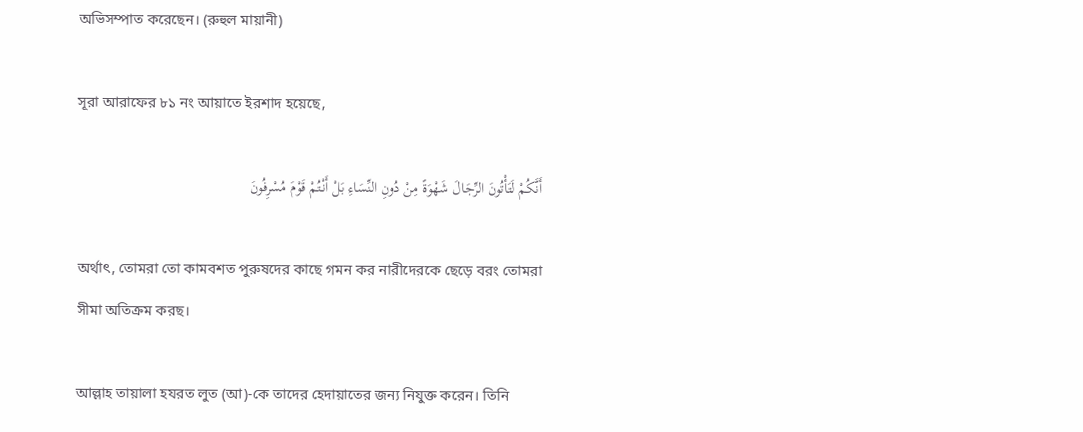অভিসম্পাত করেছেন। (রুহুল মায়ানী)

সূরা আরাফের ৮১ নং আয়াতে ইরশাদ হয়েছে,

أَنَّكُمْ لَتَأْتُونَ الرِّجَالَ شَهْوَةً مِنْ دُونِ النِّسَاءِ بَلْ أَنْتُمْ قَوْمَ مُسْرِفُونَ

অর্থাৎ, তোমরা তো কামবশত পুরুষদের কাছে গমন কর নারীদেরকে ছেড়ে বরং তোমরা সীমা অতিক্রম করছ।

আল্লাহ তায়ালা হযরত লুত (আ)-কে তাদের হেদায়াতের জন্য নিযুক্ত করেন। তিনি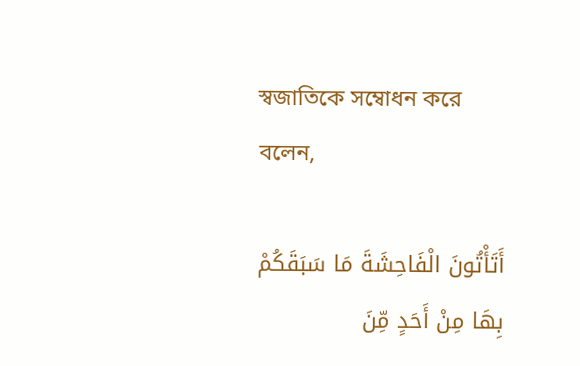স্বজাতিকে সম্বোধন করে বলেন,

أَتَأْتُونَ الْفَاحِشَةَ مَا سَبَقَكُمْ بِهَا مِنْ أَحَدٍ مِّنَ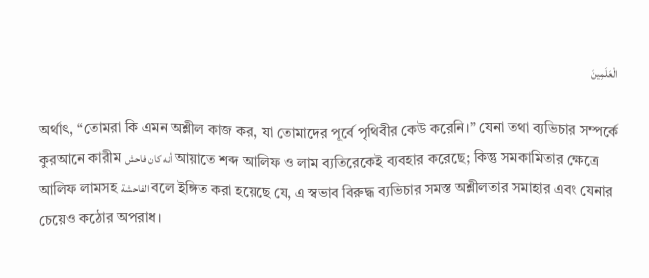الْعَلَمِينَ

অর্থাৎ, “তোমরা কি এমন অশ্লীল কাজ কর, যা তোমাদের পূর্বে পৃথিবীর কেউ করেনি।” যেনা তথা ব্যভিচার সম্পর্কে কুরআনে কারীম أنه كان فاحش আয়াতে শব্দ আলিফ ও লাম ব্যতিরেকেই ব্যবহার করেছে; কিন্তু সমকামিতার ক্ষেত্রে আলিফ লামসহ الفاحشة বলে ইঙ্গিত করা হয়েছে যে, এ স্বভাব বিরুদ্ধ ব্যভিচার সমস্ত অশ্লীলতার সমাহার এবং যেনার চেয়েও কঠোর অপরাধ।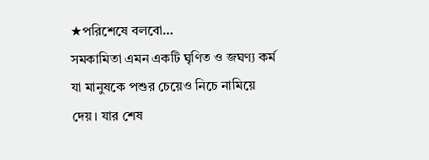★পরিশেষে বলবো…
সমকামিতা এমন একটি ঘৃণিত ও জঘণ্য কর্ম যা মানুষকে পশুর চেয়েও নিচে নামিয়ে দেয়। যার শেষ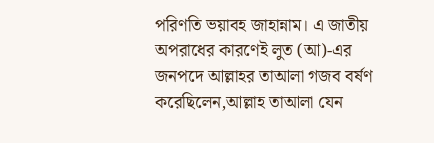পরিণতি ভয়াবহ জাহান্নাম। এ জাতীয় অপরাধের কারণেই লুত (আ)-এর জনপদে আল্লাহর তাআলা গজব বর্ষণ করেছিলেন,আল্লাহ তাআলা যেন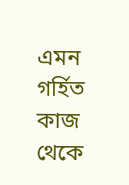এমন গর্হিত কাজ থেকে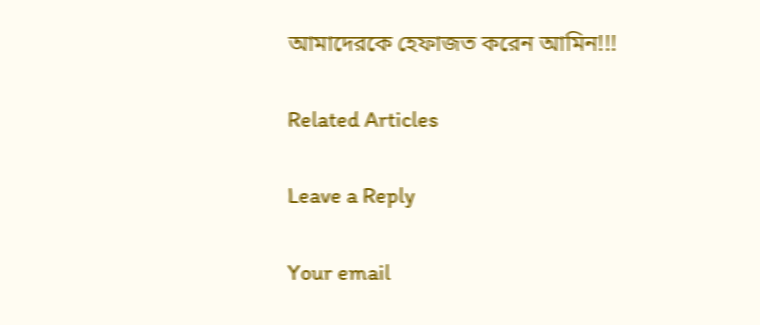আমাদেরকে হেফাজত করেন আমিন!!!

Related Articles

Leave a Reply

Your email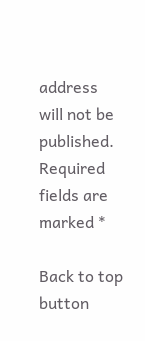address will not be published. Required fields are marked *

Back to top button